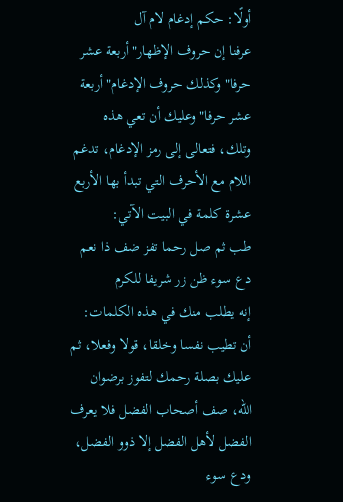أولًا: حكم إدغام لام آل
عرفنا إن حروف الإظهار"أربعة عشر حرفا"وكذلك حروف الإدغام"أربعة عشر حرفا"وعليك أن تعي هذه وتلك، فتعالى إلى رمز الإدغام، تدغم اللام مع الأحرف التي تبدأ بها الأربع عشرة كلمة في البيت الآتي:
طب ثم صل رحما تفز ضف ذا نعم دع سوء ظن زر شريفا للكرم
إنه يطلب منك في هذه الكلمات:
أن تطيب نفسا وخلقا، قولا وفعلا، ثم عليك بصلة رحمك لتفوز برضوان الله، صف أصحاب الفضل فلا يعرف الفضل لأهل الفضل إلا ذوو الفضل، ودع سوء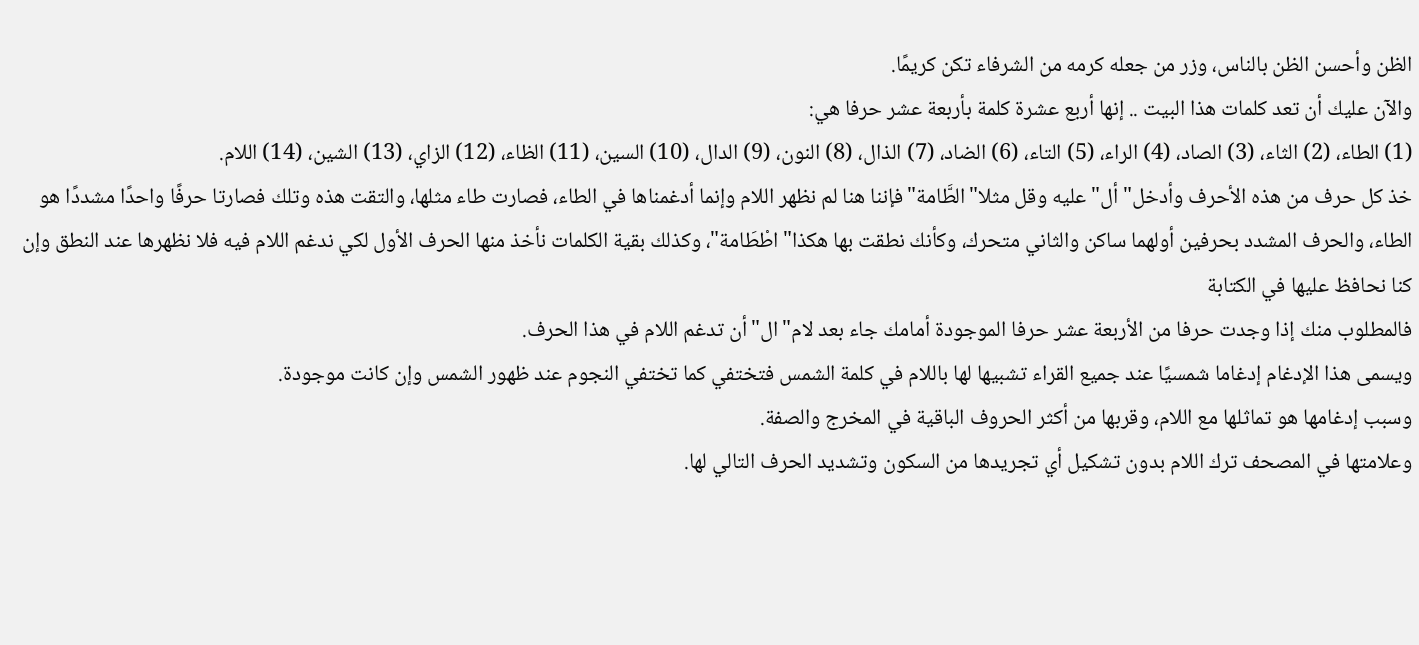الظن وأحسن الظن بالناس، وزر من جعله كرمه من الشرفاء تكن كريمًا.
والآن عليك أن تعد كلمات هذا البيت .. إنها أربع عشرة كلمة بأربعة عشر حرفا هي:
(1) الطاء، (2) الثاء، (3) الصاد، (4) الراء، (5) التاء، (6) الضاد، (7) الذال، (8) النون، (9) الدال، (10) السين، (11) الظاء، (12) الزاي، (13) الشين، (14) اللام.
خذ كل حرف من هذه الأحرف وأدخل"أل"عليه وقل مثلا"الطَّامة"فإننا هنا لم نظهر اللام وإنما أدغمناها في الطاء، فصارت طاء مثلها، والتقت هذه وتلك فصارتا حرفًا واحدًا مشددًا هو الطاء، والحرف المشدد بحرفين أولهما ساكن والثاني متحرك، وكأنك نطقت بها هكذا"اطْطَامة"، وكذلك بقية الكلمات نأخذ منها الحرف الأول لكي ندغم اللام فيه فلا نظهرها عند النطق وإن كنا نحافظ عليها في الكتابة
فالمطلوب منك إذا وجدت حرفا من الأربعة عشر حرفا الموجودة أمامك جاء بعد لام"ال"أن تدغم اللام في هذا الحرف.
ويسمى هذا الإدغام إدغاما شمسيًا عند جميع القراء تشبيها لها باللام في كلمة الشمس فتختفي كما تختفي النجوم عند ظهور الشمس وإن كانت موجودة.
وسبب إدغامها هو تماثلها مع اللام، وقربها من أكثر الحروف الباقية في المخرج والصفة.
وعلامتها في المصحف ترك اللام بدون تشكيل أي تجريدها من السكون وتشديد الحرف التالي لها.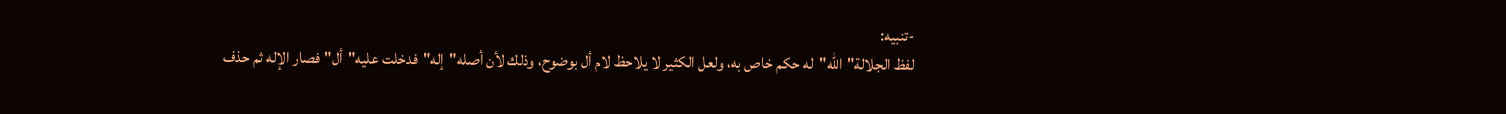-تنبيه:
لفظ الجلالة"الله"له حكم خاص به، ولعل الكثير لا يلاحظ لام أل بوضوح، وذلك لأن أصله"إله"فدخلت عليه"أل"فصار الإله ثم حذف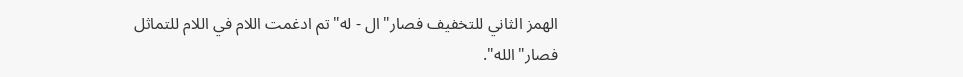الهمز الثاني للتخفيف فصار"ال - له"تم ادغمت اللام في اللام للتماثل فصار"الله".